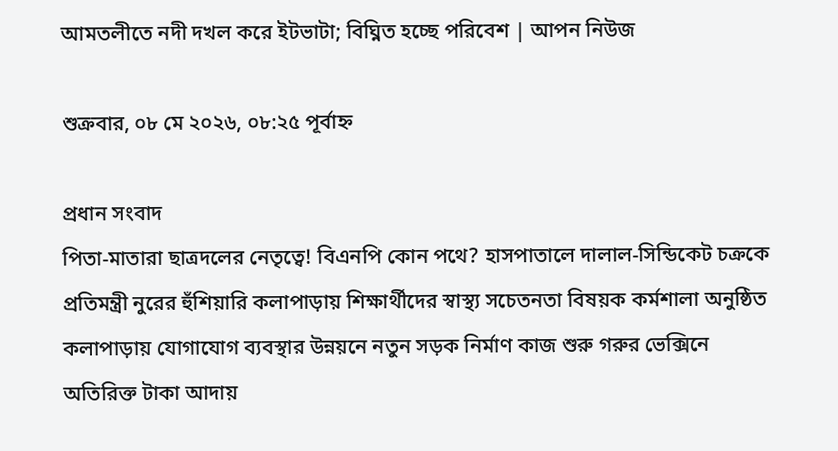আমতলীতে নদী দখল করে ইটভাটা; বিঘ্নিত হচ্ছে পরিবেশ | আপন নিউজ

শুক্রবার, ০৮ মে ২০২৬, ০৮:২৫ পূর্বাহ্ন

প্রধান সংবাদ
পিতা-মাতারা ছাত্রদ‌লের নেতৃ‌ত্বে! বিএন‌পি কোন প‌থে? হাসপাতালে দালাল-সিন্ডিকেট চক্রকে প্রতিমন্ত্রী নুরের হুঁশিয়ারি কলাপাড়ায় শিক্ষার্থীদের স্বাস্থ্য সচেতনতা বিষয়ক কর্মশালা অনুষ্ঠিত কলাপাড়ায় যোগাযোগ ব্যবস্থার উন্নয়নে নতুন সড়ক নির্মাণ কাজ শুরু গরুর ভেক্সিনে অতিরিক্ত টাকা আদায়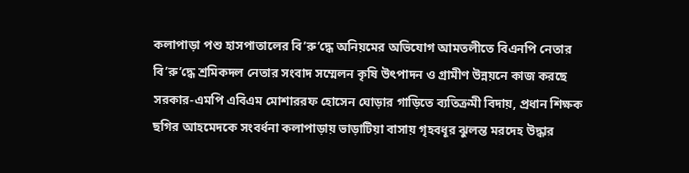কলাপাড়া পশু হাসপাতালের বি’রু’দ্ধে অনিয়মের অভিযোগ আমতলীতে বিএনপি নেতার বি’রু’দ্ধে শ্রমিকদল নেতার সংবাদ সম্মেলন কৃষি উৎপাদন ও গ্রামীণ উন্নয়নে কাজ করছে সরকার-এমপি এবিএম মোশাররফ হোসেন ঘোড়ার গাড়িতে ব্যতিক্রমী বিদায়, প্রধান শিক্ষক ছগির আহমেদকে সংবর্ধনা কলাপাড়ায় ভাড়াটিয়া বাসায় গৃহবধূর ঝুলন্ত মরদেহ উদ্ধার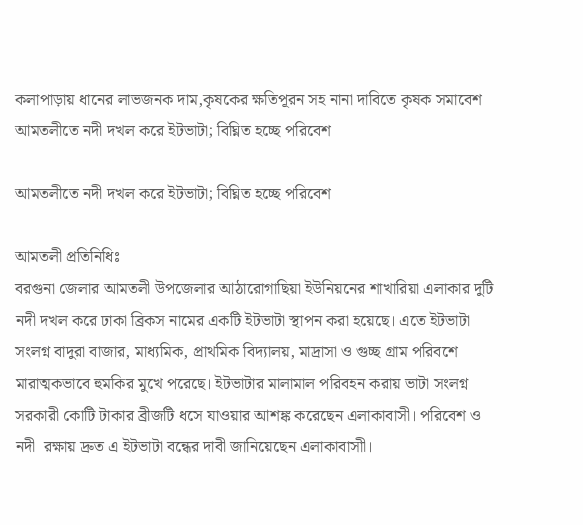কলাপাড়ায় ধানের লাভজনক দাম,কৃষকের ক্ষতিপূরন সহ নানা দাবিতে কৃষক সমাবেশ
আমতলীতে নদী দখল করে ইটভাটা; বিঘ্নিত হচ্ছে পরিবেশ

আমতলীতে নদী দখল করে ইটভাটা; বিঘ্নিত হচ্ছে পরিবেশ

আমতলী প্রতিনিধিঃ
বরগুনা জেলার আমতলী উপজেলার আঠারোগাছিয়া ইউনিয়নের শাখারিয়া এলাকার দুটি নদী দখল করে ঢাকা ব্রিকস নামের একটি ইটভাটা স্থাপন করা হয়েছে। এতে ইটভাটা সংলগ্ন বাদুরা বাজার, মাধ্যমিক, প্রাথমিক বিদ্যালয়, মাদ্রাসা ও গুচ্ছ গ্রাম পরিবশে মারাত্মকভাবে হুমকির মুখে পরেছে। ইটভাটার মালামাল পরিবহন করায় ভাটা সংলগ্ন সরকারী কোটি টাকার ব্রীজটি ধসে যাওয়ার আশঙ্ক করেছেন এলাকাবাসী। পরিবেশ ও নদী  রক্ষায় দ্রুত এ ইটভাটা বন্ধের দাবী জানিয়েছেন এলাকাবাসাী।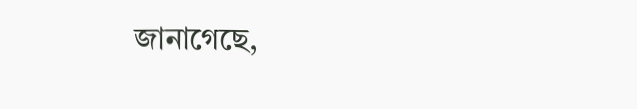জানাগেছে,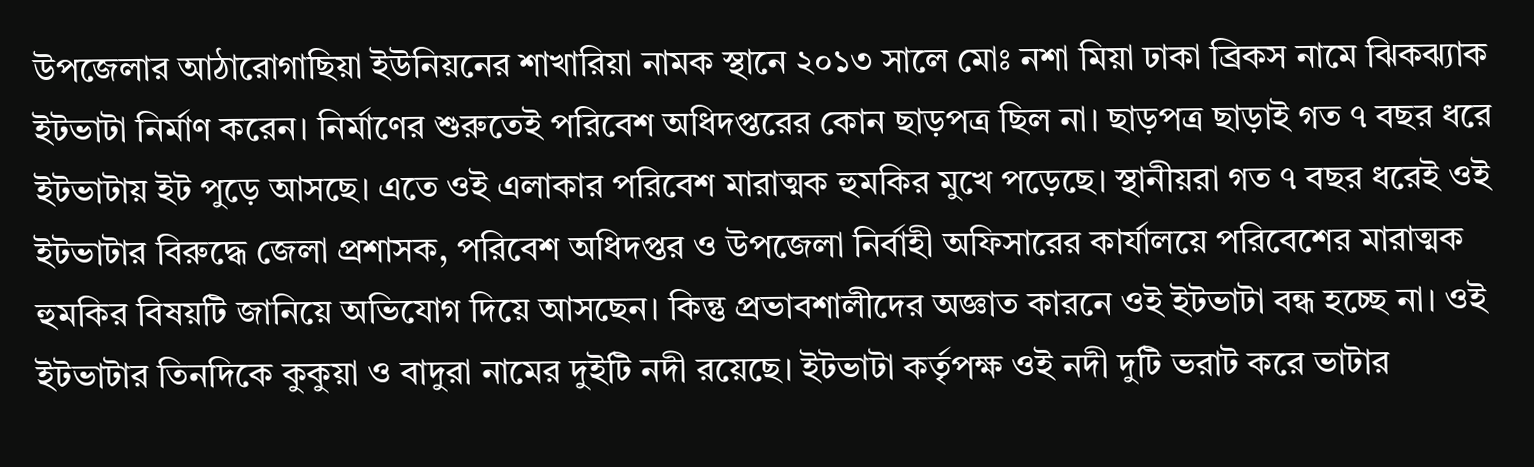উপজেলার আঠারোগাছিয়া ইউনিয়নের শাখারিয়া নামক স্থানে ২০১৩ সালে মোঃ নশা মিয়া ঢাকা ব্রিকস নামে ঝিকঝ্যাক ইটভাটা নির্মাণ করেন। নির্মাণের শুরুতেই পরিবেশ অধিদপ্তরের কোন ছাড়পত্র ছিল না। ছাড়পত্র ছাড়াই গত ৭ বছর ধরে ইটভাটায় ইট পুড়ে আসছে। এতে ওই এলাকার পরিবেশ মারাত্মক হুমকির মুখে পড়েছে। স্থানীয়রা গত ৭ বছর ধরেই ওই ইটভাটার বিরুদ্ধে জেলা প্রশাসক, পরিবেশ অধিদপ্তর ও উপজেলা নির্বাহী অফিসারের কার্যালয়ে পরিবেশের মারাত্মক হুমকির বিষয়টি জানিয়ে অভিযোগ দিয়ে আসছেন। কিন্তু প্রভাবশালীদের অজ্ঞাত কারনে ওই ইটভাটা বন্ধ হচ্ছে না। ওই ইটভাটার তিনদিকে কুকুয়া ও বাদুরা নামের দুইটি নদী রয়েছে। ইটভাটা কর্তৃপক্ষ ওই নদী দুটি ভরাট করে ভাটার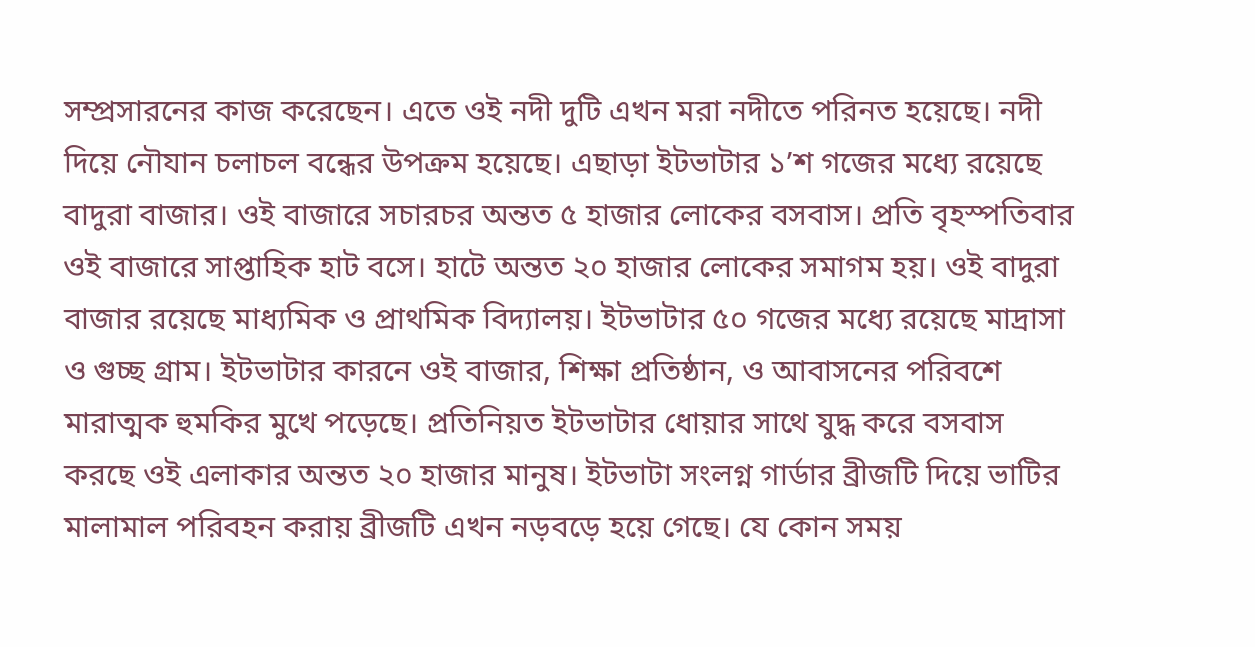সম্প্রসারনের কাজ করেছেন। এতে ওই নদী দুটি এখন মরা নদীতে পরিনত হয়েছে। নদী দিয়ে নৌযান চলাচল বন্ধের উপক্রম হয়েছে। এছাড়া ইটভাটার ১’শ গজের মধ্যে রয়েছে বাদুরা বাজার। ওই বাজারে সচারচর অন্তত ৫ হাজার লোকের বসবাস। প্রতি বৃহস্পতিবার ওই বাজারে সাপ্তাহিক হাট বসে। হাটে অন্তত ২০ হাজার লোকের সমাগম হয়। ওই বাদুরা বাজার রয়েছে মাধ্যমিক ও প্রাথমিক বিদ্যালয়। ইটভাটার ৫০ গজের মধ্যে রয়েছে মাদ্রাসা ও গুচ্ছ গ্রাম। ইটভাটার কারনে ওই বাজার, শিক্ষা প্রতিষ্ঠান, ও আবাসনের পরিবশে মারাত্মক হুমকির মুখে পড়েছে। প্রতিনিয়ত ইটভাটার ধোয়ার সাথে যুদ্ধ করে বসবাস করছে ওই এলাকার অন্তত ২০ হাজার মানুষ। ইটভাটা সংলগ্ন গার্ডার ব্রীজটি দিয়ে ভাটির মালামাল পরিবহন করায় ব্রীজটি এখন নড়বড়ে হয়ে গেছে। যে কোন সময়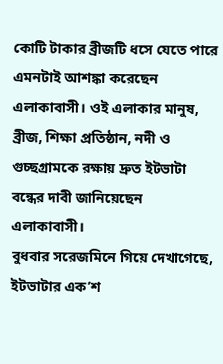কোটি টাকার ব্রীজটি ধসে যেতে পারে এমনটাই আশঙ্কা করেছেন এলাকাবাসী। ওই এলাকার মানুষ, ব্রীজ, শিক্ষা প্রতিষ্ঠান, নদী ও গুচ্ছগ্রামকে রক্ষায় দ্রুত ইটভাটা বন্ধের দাবী জানিয়েছেন এলাকাবাসী।
বুধবার সরেজমিনে গিয়ে দেখাগেছে, ইটভাটার এক’শ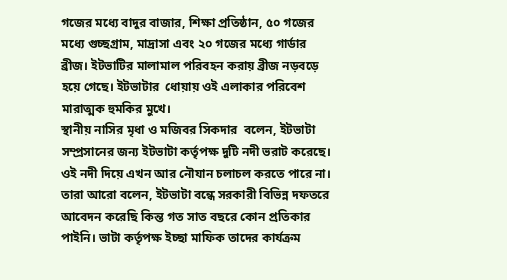গজের মধ্যে বাদুর বাজার, শিক্ষা প্রতিষ্ঠান, ৫০ গজের মধ্যে গুচ্ছগ্রাম, মাদ্রাসা এবং ২০ গজের মধ্যে গার্ডার ব্রীজ। ইটভাটির মালামাল পরিবহন করায় ব্রীজ নড়বড়ে হয়ে গেছে। ইটভাটার  ধোয়ায় ওই এলাকার পরিবেশ মারাত্মক হুমকির মুখে।
স্থানীয় নাসির মৃধা ও মজিবর সিকদার  বলেন, ইটভাটা সম্প্রসানের জন্য ইটভাটা কর্তৃপক্ষ দুটি নদী ভরাট করেছে। ওই নদী দিয়ে এখন আর নৌযান চলাচল করতে পারে না। তারা আরো বলেন, ইটভাটা বন্ধে সরকারী বিভিন্ন দফতরে আবেদন করেছি কিন্ত গত সাত বছরে কোন প্রতিকার পাইনি। ভাটা কর্তৃপক্ষ ইচ্ছা মাফিক তাদের কার্যক্রম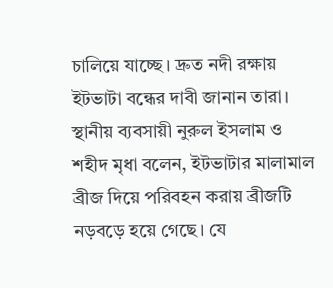চালিয়ে যাচ্ছে। দ্রুত নদী রক্ষায় ইটভাটা বন্ধের দাবী জানান তারা।
স্থানীয় ব্যবসায়ী নুরুল ইসলাম ও শহীদ মৃধা বলেন, ইটভাটার মালামাল ব্রীজ দিয়ে পরিবহন করায় ব্রীজটি নড়বড়ে হয়ে গেছে। যে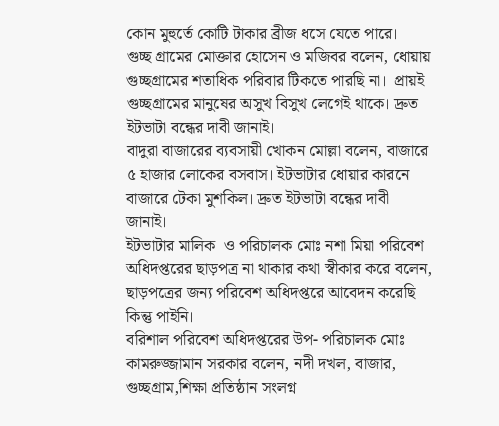কোন মুহুর্তে কোটি টাকার ব্রীজ ধসে যেতে পারে।
গুচ্ছ গ্রামের মোক্তার হোসেন ও মজিবর বলেন, ধোয়ায় গুচ্ছগ্রামের শতাধিক পরিবার টিকতে পারছি না।  প্রায়ই গুচ্ছগ্রামের মানুষের অসুখ বিসুখ লেগেই থাকে। দ্রুত ইটভাটা বন্ধের দাবী জানাই।
বাদুরা বাজারের ব্যবসায়ী খোকন মোল্লা বলেন, বাজারে ৫ হাজার লোকের বসবাস। ইটভাটার ধোয়ার কারনে বাজারে টেকা মুশকিল। দ্রুত ইটভাটা বন্ধের দাবী জানাই।
ইটভাটার মালিক  ও পরিচালক মোঃ নশা মিয়া পরিবেশ অধিদপ্তরের ছাড়পত্র না থাকার কথা স্বীকার করে বলেন, ছাড়পত্রের জন্য পরিবেশ অধিদপ্তরে আবেদন করেছি কিন্তু পাইনি।
বরিশাল পরিবেশ অধিদপ্তরের উপ- পরিচালক মোঃ কামরুজ্জামান সরকার বলেন, নদী দখল, বাজার, গুচ্ছগ্রাম,শিক্ষা প্রতিষ্ঠান সংলগ্ন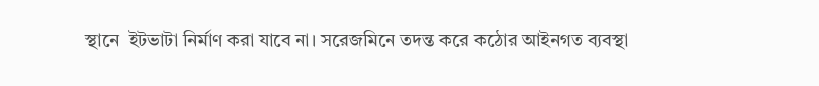স্থানে  ইটভাটা নির্মাণ করা যাবে না। সরেজমিনে তদন্ত করে কঠোর আইনগত ব্যবস্থা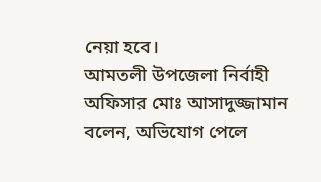নেয়া হবে।
আমতলী উপজেলা নির্বাহী অফিসার মোঃ আসাদুজ্জামান বলেন, অভিযোগ পেলে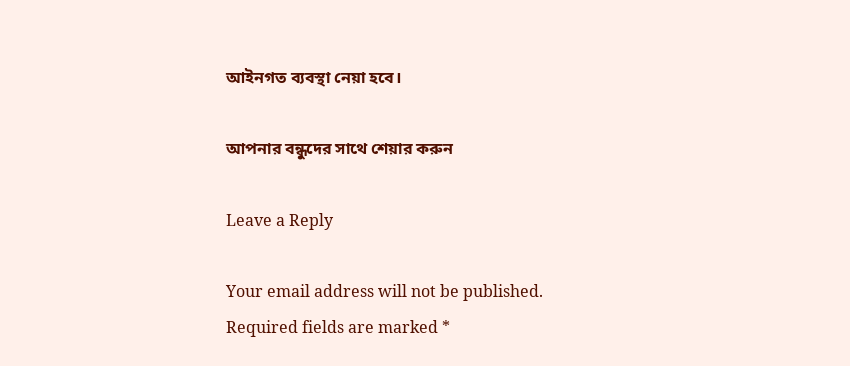আইনগত ব্যবস্থা নেয়া হবে।

আপনার বন্ধুদের সাথে শেয়ার করুন

Leave a Reply

Your email address will not be published. Required fields are marked *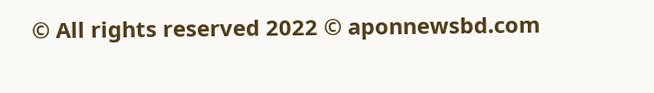© All rights reserved 2022 © aponnewsbd.com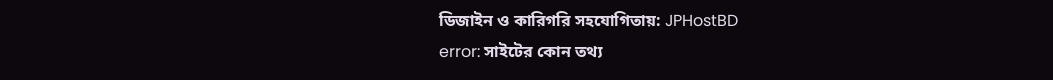ডিজাইন ও কারিগরি সহযোগিতায়: JPHostBD
error: সাইটের কোন তথ্য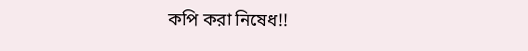কপি করা নিষেধ!!